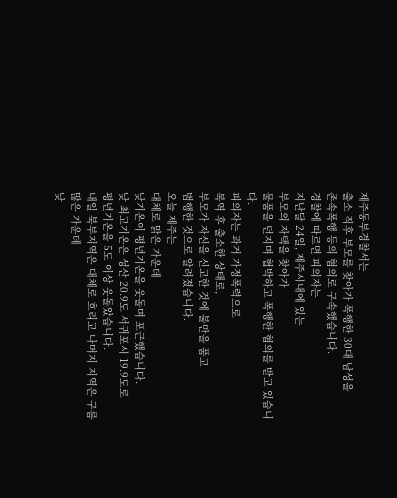제주동부경찰서는
출소 직후 부모를 찾아가 폭행한 30대 남성을
존속폭행 등의 혐의로 구속했습니다.
경찰에 따르면 피의자는
지난달 24일, 제주시내에 있는
부모의 자택을 찾아가
물품을 던지며 협박하고 폭행한 혐의를 받고 있습니다.
피의자는 과거 가정폭력으로
복역 후 출소한 상태로,
부모가 자신을 신고한 것에 불만을 품고
범행한 것으로 알려졌습니다.
오늘 제주는
대체로 맑은 가운데
낮기온이 평년기온을 웃돌며 포근했습니다.
낮 최고기온은 성산 20.9도 서귀포시 19.9도로
평년기온을 5도 이상 웃돌았습니다.
내일 북부지역은 대체로 흐리고 나머지 지역은 구름 많은 가운데
낮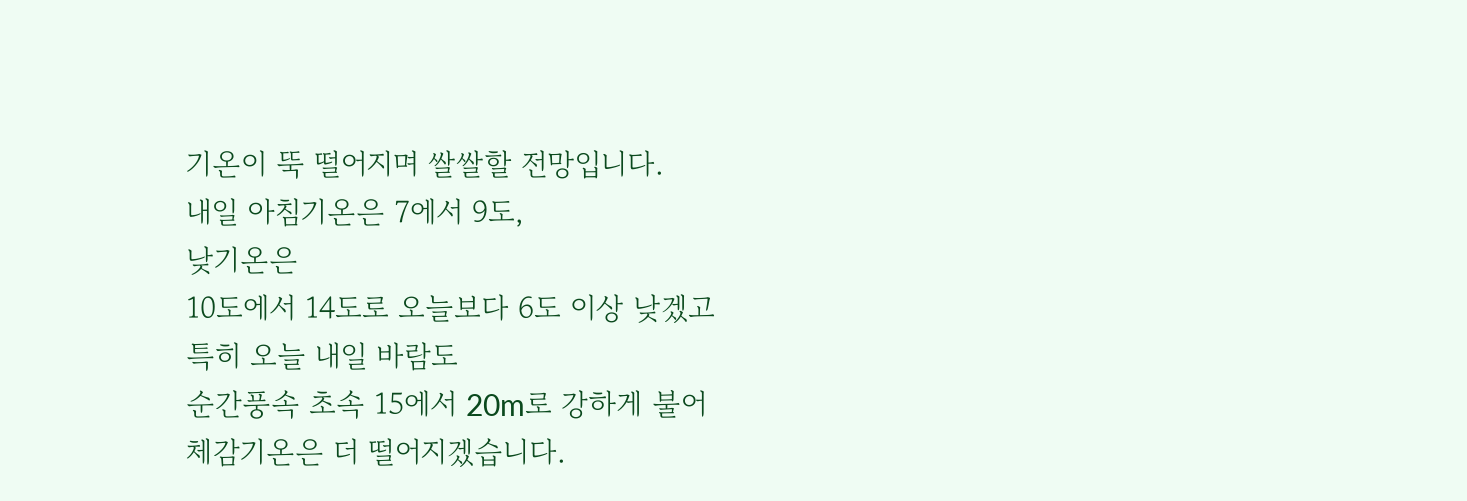기온이 뚝 떨어지며 쌀쌀할 전망입니다.
내일 아침기온은 7에서 9도,
낮기온은
10도에서 14도로 오늘보다 6도 이상 낮겠고
특히 오늘 내일 바람도
순간풍속 초속 15에서 20m로 강하게 불어
체감기온은 더 떨어지겠습니다.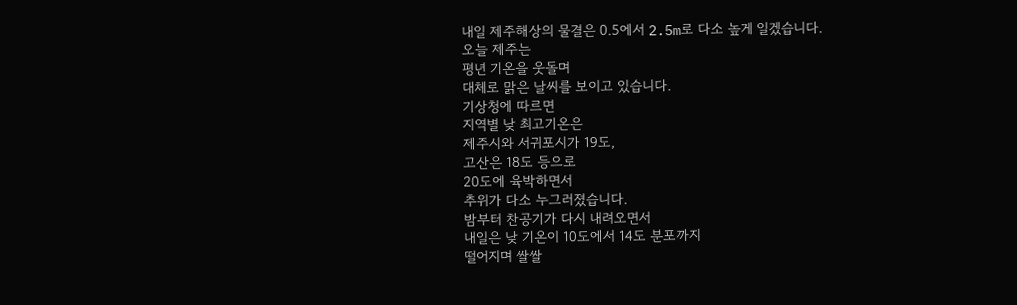내일 제주해상의 물결은 0.5에서 2.5m로 다소 높게 일겠습니다.
오늘 제주는
평년 기온을 웃돌며
대체로 맑은 날씨를 보이고 있습니다.
기상청에 따르면
지역별 낮 최고기온은
제주시와 서귀포시가 19도,
고산은 18도 등으로
20도에 육박하면서
추위가 다소 누그러졌습니다.
밤부터 찬공기가 다시 내려오면서
내일은 낮 기온이 10도에서 14도 분포까지
떨어지며 쌀쌀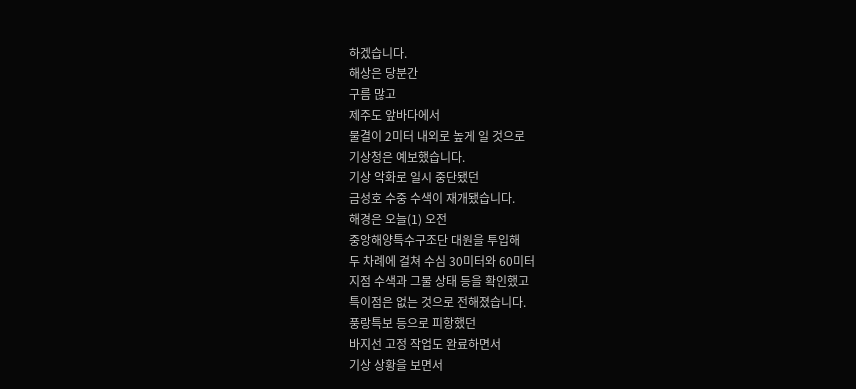하겠습니다.
해상은 당분간
구름 많고
제주도 앞바다에서
물결이 2미터 내외로 높게 일 것으로
기상청은 예보했습니다.
기상 악화로 일시 중단됐던
금성호 수중 수색이 재개됐습니다.
해경은 오늘(1) 오전
중앙해양특수구조단 대원을 투입해
두 차례에 걸쳐 수심 30미터와 60미터
지점 수색과 그물 상태 등을 확인했고
특이점은 없는 것으로 전해졌습니다.
풍랑특보 등으로 피항했던
바지선 고정 작업도 완료하면서
기상 상황을 보면서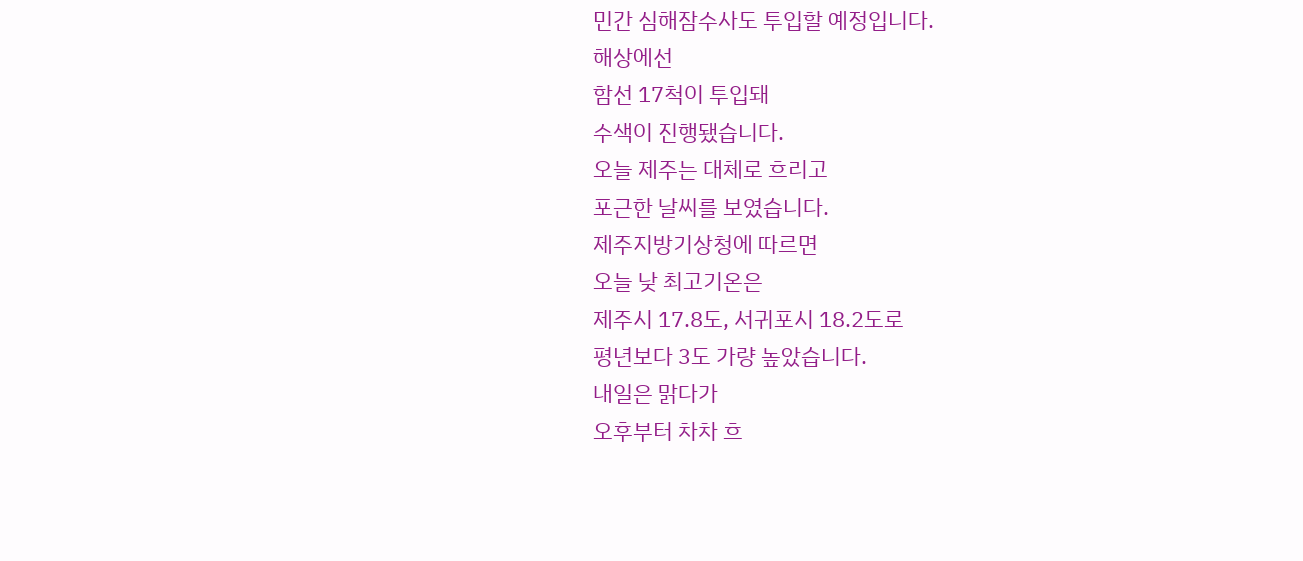민간 심해잠수사도 투입할 예정입니다.
해상에선
함선 17척이 투입돼
수색이 진행됐습니다.
오늘 제주는 대체로 흐리고
포근한 날씨를 보였습니다.
제주지방기상청에 따르면
오늘 낮 최고기온은
제주시 17.8도, 서귀포시 18.2도로
평년보다 3도 가량 높았습니다.
내일은 맑다가
오후부터 차차 흐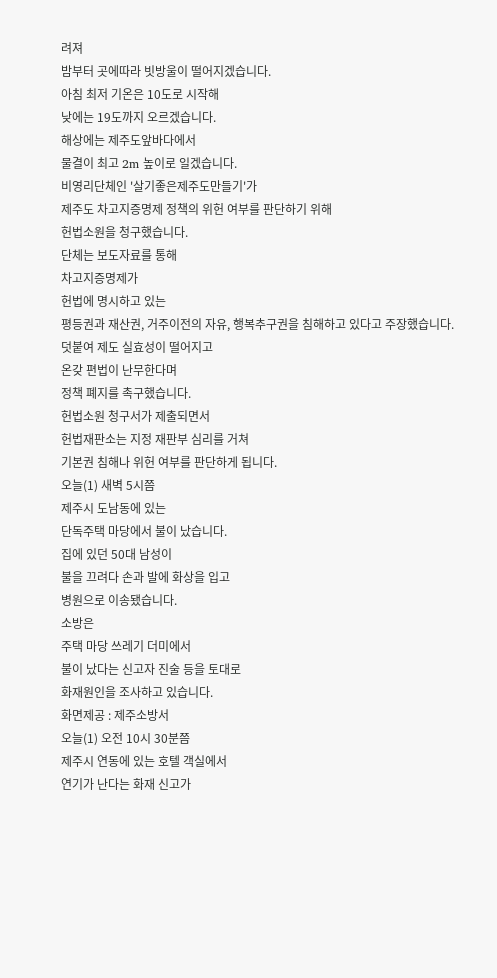려져
밤부터 곳에따라 빗방울이 떨어지겠습니다.
아침 최저 기온은 10도로 시작해
낮에는 19도까지 오르겠습니다.
해상에는 제주도앞바다에서
물결이 최고 2m 높이로 일겠습니다.
비영리단체인 '살기좋은제주도만들기'가
제주도 차고지증명제 정책의 위헌 여부를 판단하기 위해
헌법소원을 청구했습니다.
단체는 보도자료를 통해
차고지증명제가
헌법에 명시하고 있는
평등권과 재산권, 거주이전의 자유, 행복추구권을 침해하고 있다고 주장했습니다.
덧붙여 제도 실효성이 떨어지고
온갖 편법이 난무한다며
정책 폐지를 촉구했습니다.
헌법소원 청구서가 제출되면서
헌법재판소는 지정 재판부 심리를 거쳐
기본권 침해나 위헌 여부를 판단하게 됩니다.
오늘(1) 새벽 5시쯤
제주시 도남동에 있는
단독주택 마당에서 불이 났습니다.
집에 있던 50대 남성이
불을 끄려다 손과 발에 화상을 입고
병원으로 이송됐습니다.
소방은
주택 마당 쓰레기 더미에서
불이 났다는 신고자 진술 등을 토대로
화재원인을 조사하고 있습니다.
화면제공 : 제주소방서
오늘(1) 오전 10시 30분쯤
제주시 연동에 있는 호텔 객실에서
연기가 난다는 화재 신고가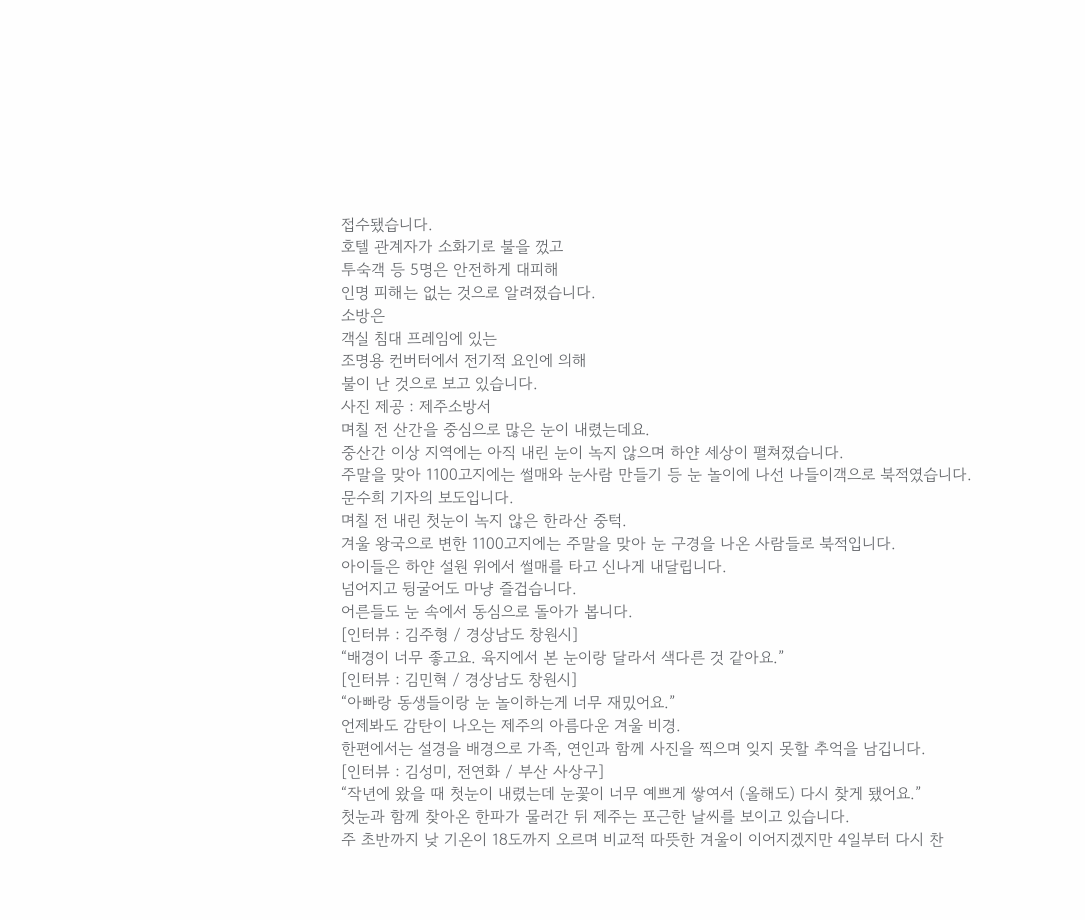접수됐습니다.
호텔 관계자가 소화기로 불을 껐고
투숙객 등 5명은 안전하게 대피해
인명 피해는 없는 것으로 알려졌습니다.
소방은
객실 침대 프레임에 있는
조명용 컨버터에서 전기적 요인에 의해
불이 난 것으로 보고 있습니다.
사진 제공 : 제주소방서
며칠 전 산간을 중심으로 많은 눈이 내렸는데요.
중산간 이상 지역에는 아직 내린 눈이 녹지 않으며 하얀 세상이 펼쳐졌습니다.
주말을 맞아 1100고지에는 썰매와 눈사람 만들기 등 눈 놀이에 나선 나들이객으로 북적였습니다.
문수희 기자의 보도입니다.
며칠 전 내린 첫눈이 녹지 않은 한라산 중턱.
겨울 왕국으로 변한 1100고지에는 주말을 맞아 눈 구경을 나온 사람들로 북적입니다.
아이들은 하얀 설원 위에서 썰매를 타고 신나게 내달립니다.
넘어지고 뒹굴어도 마냥 즐겁습니다.
어른들도 눈 속에서 동심으로 돌아가 봅니다.
[인터뷰 : 김주형 / 경상남도 창원시]
“배경이 너무 좋고요. 육지에서 본 눈이랑 달라서 색다른 것 같아요.”
[인터뷰 : 김민혁 / 경상남도 창원시]
“아빠랑 동생들이랑 눈 놀이하는게 너무 재밌어요.”
언제봐도 감탄이 나오는 제주의 아름다운 겨울 비경.
한편에서는 설경을 배경으로 가족, 연인과 함께 사진을 찍으며 잊지 못할 추억을 남깁니다.
[인터뷰 : 김성미, 전연화 / 부산 사상구]
“작년에 왔을 때 첫눈이 내렸는데 눈꽃이 너무 예쁘게 쌓여서 (올해도) 다시 찾게 됐어요.”
첫눈과 함께 찾아온 한파가 물러간 뒤 제주는 포근한 날씨를 보이고 있습니다.
주 초반까지 낮 기온이 18도까지 오르며 비교적 따뜻한 겨울이 이어지겠지만 4일부터 다시 찬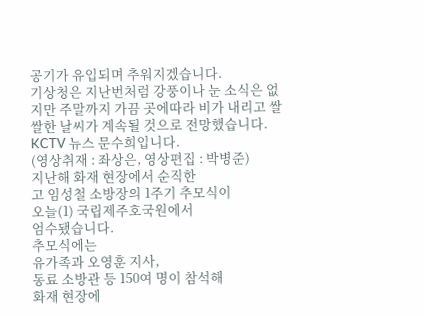공기가 유입되며 추워지겠습니다.
기상청은 지난번처럼 강풍이나 눈 소식은 없지만 주말까지 가끔 곳에따라 비가 내리고 쌀쌀한 날씨가 계속될 것으로 전망했습니다.
KCTV 뉴스 문수희입니다.
(영상취재 : 좌상은, 영상편집 : 박병준)
지난해 화재 현장에서 순직한
고 임성철 소방장의 1주기 추모식이
오늘(1) 국립제주호국원에서
엄수됐습니다.
추모식에는
유가족과 오영훈 지사,
동료 소방관 등 150여 명이 참석해
화재 현장에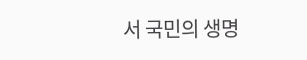서 국민의 생명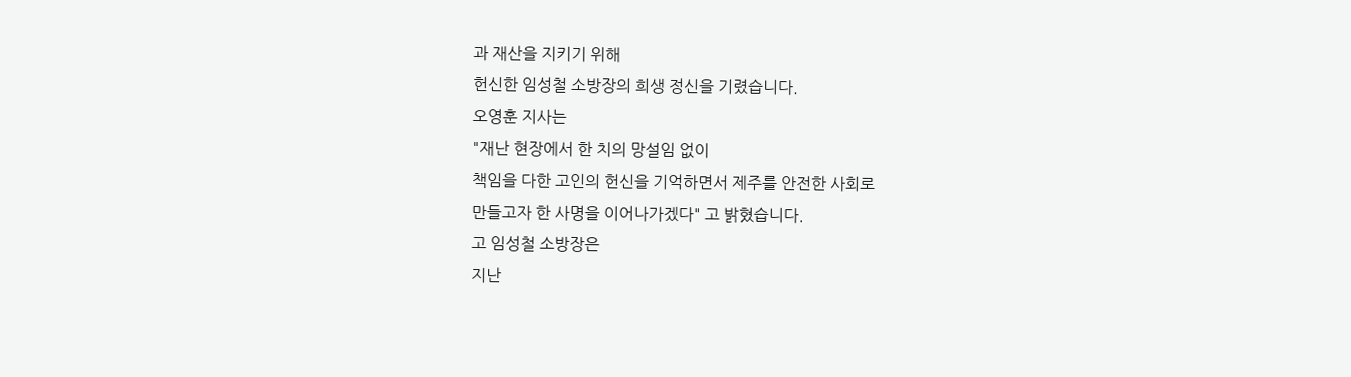과 재산을 지키기 위해
헌신한 임성철 소방장의 희생 정신을 기렸습니다.
오영훈 지사는
"재난 현장에서 한 치의 망설임 없이
책임을 다한 고인의 헌신을 기억하면서 제주를 안전한 사회로
만들고자 한 사명을 이어나가겠다" 고 밝혔습니다.
고 임성철 소방장은
지난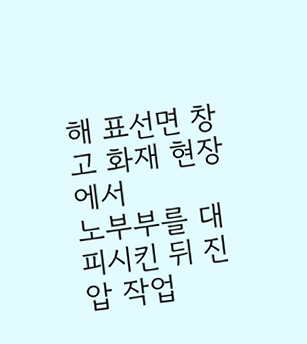해 표선면 창고 화재 현장에서
노부부를 대피시킨 뒤 진압 작업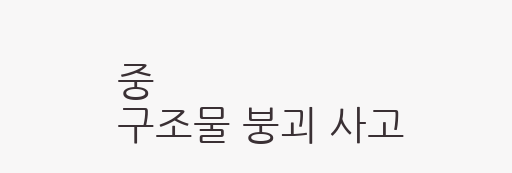중
구조물 붕괴 사고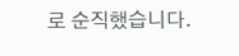로 순직했습니다.